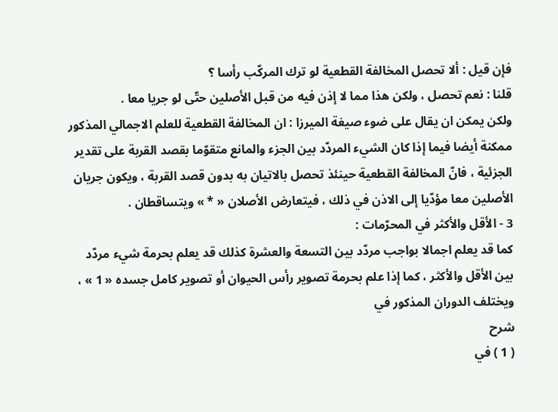فإن قيل : ألا تحصل المخالفة القطعية لو ترك المركّب رأسا ؟
قلنا : نعم تحصل ، ولكن هذا مما لا إذن فيه من قبل الأصلين حتّى لو جريا معا .
ولكن يمكن ان يقال على ضوء صيغة الميرزا : ان المخالفة القطعية للعلم الاجمالي المذكور ممكنة أيضا فيما إذا كان الشيء المردّد بين الجزء والمانع متقوّما بقصد القربة على تقدير الجزئية ، فانّ المخالفة القطعية حينئذ تحصل بالاتيان به بدون قصد القربة ، ويكون جريان الأصلين معا مؤدّيا إلى الاذن في ذلك ، فيتعارض الأصلان « * » ويتساقطان .
3 - الأقل والأكثر في المحرّمات :
كما قد يعلم اجمالا بواجب مردّد بين التسعة والعشرة كذلك قد يعلم بحرمة شيء مردّد بين الأقل والأكثر ، كما إذا علم بحرمة تصوير رأس الحيوان أو تصوير كامل جسده « 1 » ، ويختلف الدوران المذكور في
شرح
( 1 ) في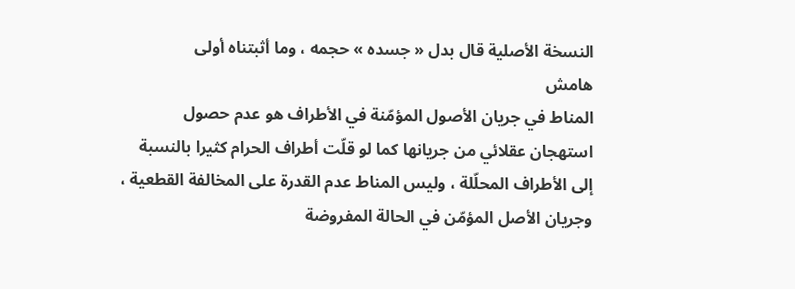النسخة الأصلية قال بدل « جسده » حجمه ، وما أثبتناه أولى
هامش
المناط في جريان الأصول المؤمّنة في الأطراف هو عدم حصول استهجان عقلائي من جريانها كما لو قلّت أطراف الحرام كثيرا بالنسبة إلى الأطراف المحلّلة ، وليس المناط عدم القدرة على المخالفة القطعية ، وجريان الأصل المؤمّن في الحالة المفروضة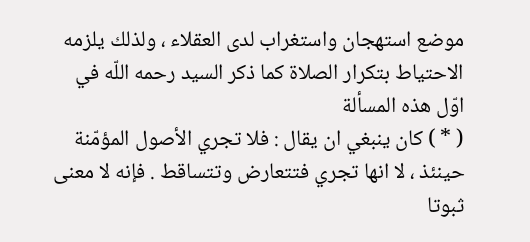موضع استهجان واستغراب لدى العقلاء ، ولذلك يلزمه الاحتياط بتكرار الصلاة كما ذكر السيد رحمه اللّه في اوّل هذه المسألة
( * ) كان ينبغي ان يقال : فلا تجري الأصول المؤمّنة حينئذ ، لا انها تجري فتتعارض وتتساقط . فإنه لا معنى ثبوتا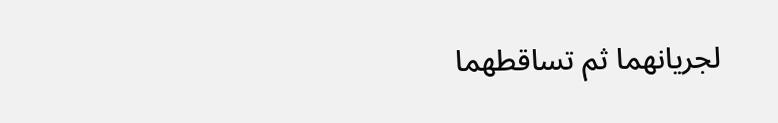لجريانهما ثم تساقطهما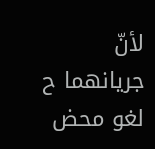لأنّ جريانهما ح لغو محض